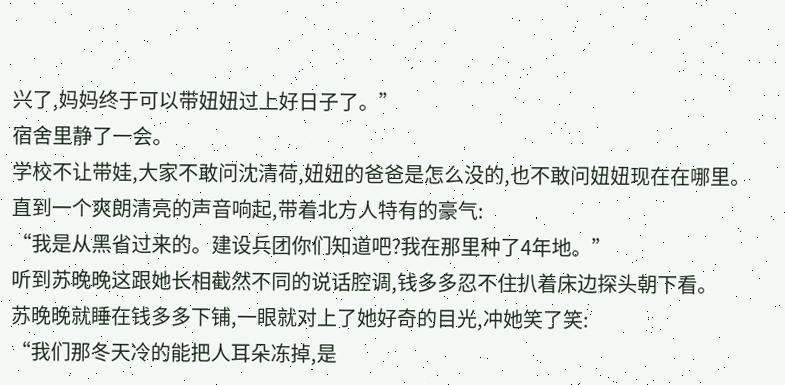兴了,妈妈终于可以带妞妞过上好日子了。”
宿舍里静了一会。
学校不让带娃,大家不敢问沈清荷,妞妞的爸爸是怎么没的,也不敢问妞妞现在在哪里。
直到一个爽朗清亮的声音响起,带着北方人特有的豪气:
“我是从黑省过来的。建设兵团你们知道吧?我在那里种了4年地。”
听到苏晚晚这跟她长相截然不同的说话腔调,钱多多忍不住扒着床边探头朝下看。
苏晚晚就睡在钱多多下铺,一眼就对上了她好奇的目光,冲她笑了笑:
“我们那冬天冷的能把人耳朵冻掉,是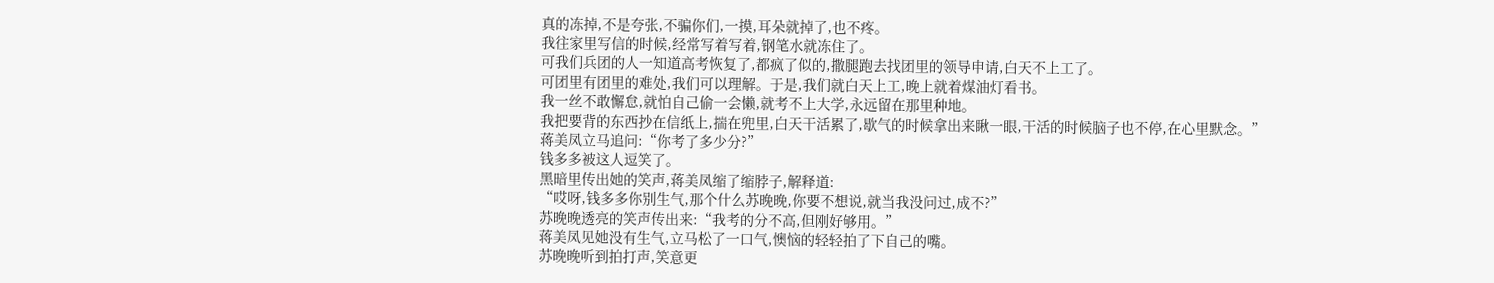真的冻掉,不是夸张,不骗你们,一摸,耳朵就掉了,也不疼。
我往家里写信的时候,经常写着写着,钢笔水就冻住了。
可我们兵团的人一知道高考恢复了,都疯了似的,撒腿跑去找团里的领导申请,白天不上工了。
可团里有团里的难处,我们可以理解。于是,我们就白天上工,晚上就着煤油灯看书。
我一丝不敢懈怠,就怕自己偷一会懒,就考不上大学,永远留在那里种地。
我把要背的东西抄在信纸上,揣在兜里,白天干活累了,歇气的时候拿出来瞅一眼,干活的时候脑子也不停,在心里默念。”
蒋美凤立马追问:“你考了多少分?”
钱多多被这人逗笑了。
黑暗里传出她的笑声,蒋美凤缩了缩脖子,解释道:
“哎呀,钱多多你别生气,那个什么苏晚晚,你要不想说,就当我没问过,成不?”
苏晚晚透亮的笑声传出来:“我考的分不高,但刚好够用。”
蒋美凤见她没有生气,立马松了一口气,懊恼的轻轻拍了下自己的嘴。
苏晚晚听到拍打声,笑意更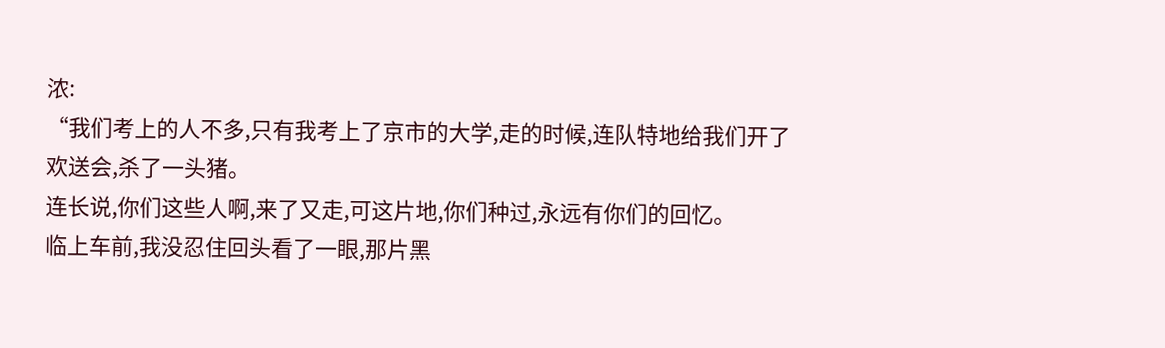浓:
“我们考上的人不多,只有我考上了京市的大学,走的时候,连队特地给我们开了欢送会,杀了一头猪。
连长说,你们这些人啊,来了又走,可这片地,你们种过,永远有你们的回忆。
临上车前,我没忍住回头看了一眼,那片黑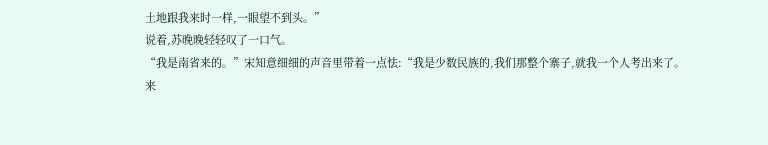土地跟我来时一样,一眼望不到头。”
说着,苏晚晚轻轻叹了一口气。
“我是南省来的。”宋知意细细的声音里带着一点怯:“我是少数民族的,我们那整个寨子,就我一个人考出来了。
来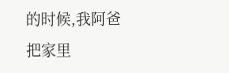的时候,我阿爸把家里